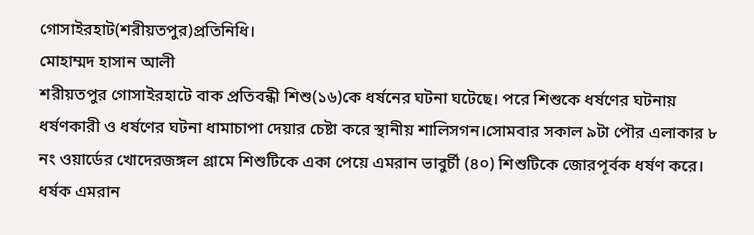গোসাইরহাট(শরীয়তপুর)প্রতিনিধি।
মোহাম্মদ হাসান আলী
শরীয়তপুর গোসাইরহাটে বাক প্রতিবন্ধী শিশু(১৬)কে ধর্ষনের ঘটনা ঘটেছে। পরে শিশুকে ধর্ষণের ঘটনায় ধর্ষণকারী ও ধর্ষণের ঘটনা ধামাচাপা দেয়ার চেষ্টা করে স্থানীয় শালিসগন।সোমবার সকাল ৯টা পৌর এলাকার ৮ নং ওয়ার্ডের খোদেরজঙ্গল গ্রামে শিশুটিকে একা পেয়ে এমরান ভাবুর্চী (৪০) শিশুটিকে জোরপূর্বক ধর্ষণ করে। ধর্ষক এমরান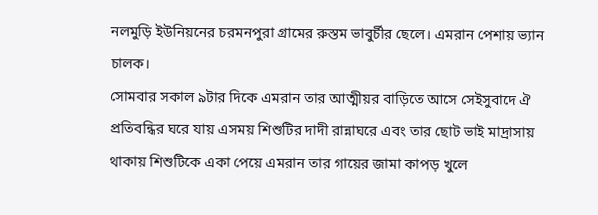নলমুড়ি ইউনিয়নের চরমনপুরা গ্রামের রুস্তম ভাবুর্চীর ছেলে। এমরান পেশায় ভ্যান চালক।
সোমবার সকাল ৯টার দিকে এমরান তার আত্মীয়র বাড়িতে আসে সেইসুবাদে ঐ প্রতিবন্ধির ঘরে যায় এসময় শিশুটির দাদী রান্নাঘরে এবং তার ছোট ভাই মাদ্রাসায় থাকায় শিশুটিকে একা পেয়ে এমরান তার গায়ের জামা কাপড় খুলে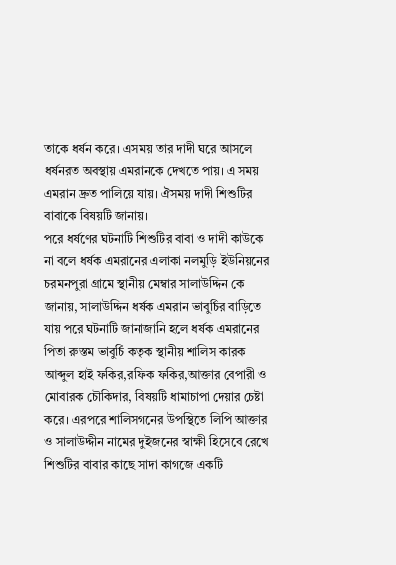তাকে ধর্ষন করে। এসময় তার দাদী ঘরে আসলে ধর্ষনরত অবস্থায় এমরানকে দেখতে পায়। এ সময় এমরান দ্রুত পালিয়ে যায়। ঐসময় দাদী শিশুটির বাবাকে বিষয়টি জানায়।
পরে ধর্ষণের ঘটনাটি শিশুটির বাবা ও দাদী কাউকে না বলে ধর্ষক এমরানের এলাকা নলমুড়ি ইউনিয়নের চরমনপুরা গ্রামে স্থানীয় মেম্বার সালাউদ্দিন কে জানায়, সালাউদ্দিন ধর্ষক এমরান ভাবুর্চির বাড়িতে যায় পরে ঘটনাটি জানাজানি হলে ধর্ষক এমরানের পিতা রুস্তম ভাবুর্চি কতৃক স্থানীয় শালিস কারক আব্দুল হাই ফকির,রফিক ফকির,আক্তার বেপারী ও মোবারক চৌকিদার, বিষয়টি ধামাচাপা দেয়ার চেষ্টা করে। এরপরে শালিসগনের উপস্থিতে লিপি আক্তার ও সালাউদ্দীন নামের দুইজনের স্বাক্ষী হিসেবে রেখে শিশুটির বাবার কাছে সাদা কাগজে একটি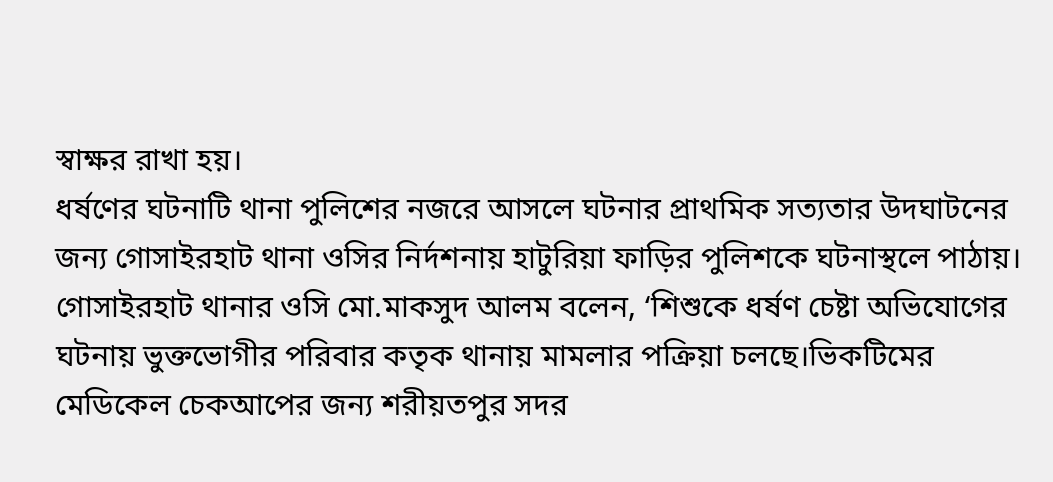স্বাক্ষর রাখা হয়।
ধর্ষণের ঘটনাটি থানা পুলিশের নজরে আসলে ঘটনার প্রাথমিক সত্যতার উদঘাটনের জন্য গোসাইরহাট থানা ওসির নির্দশনায় হাটুরিয়া ফাড়ির পুলিশকে ঘটনাস্থলে পাঠায়।
গোসাইরহাট থানার ওসি মো.মাকসুদ আলম বলেন, ‘শিশুকে ধর্ষণ চেষ্টা অভিযোগের ঘটনায় ভুক্তভোগীর পরিবার কতৃক থানায় মামলার পক্রিয়া চলছে।ভিকটিমের মেডিকেল চেকআপের জন্য শরীয়তপুর সদর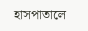হাসপাতালে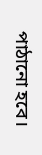পাঠানো হবে।